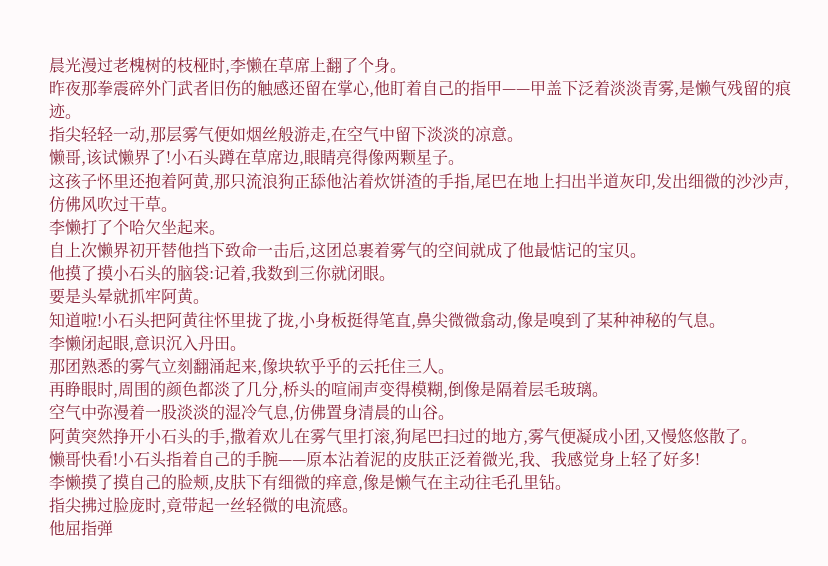晨光漫过老槐树的枝桠时,李懒在草席上翻了个身。
昨夜那拳震碎外门武者旧伤的触感还留在掌心,他盯着自己的指甲——甲盖下泛着淡淡青雾,是懒气残留的痕迹。
指尖轻轻一动,那层雾气便如烟丝般游走,在空气中留下淡淡的凉意。
懒哥,该试懒界了!小石头蹲在草席边,眼睛亮得像两颗星子。
这孩子怀里还抱着阿黄,那只流浪狗正舔他沾着炊饼渣的手指,尾巴在地上扫出半道灰印,发出细微的沙沙声,仿佛风吹过干草。
李懒打了个哈欠坐起来。
自上次懒界初开替他挡下致命一击后,这团总裹着雾气的空间就成了他最惦记的宝贝。
他摸了摸小石头的脑袋:记着,我数到三你就闭眼。
要是头晕就抓牢阿黄。
知道啦!小石头把阿黄往怀里拢了拢,小身板挺得笔直,鼻尖微微翕动,像是嗅到了某种神秘的气息。
李懒闭起眼,意识沉入丹田。
那团熟悉的雾气立刻翻涌起来,像块软乎乎的云托住三人。
再睁眼时,周围的颜色都淡了几分,桥头的喧闹声变得模糊,倒像是隔着层毛玻璃。
空气中弥漫着一股淡淡的湿冷气息,仿佛置身清晨的山谷。
阿黄突然挣开小石头的手,撒着欢儿在雾气里打滚,狗尾巴扫过的地方,雾气便凝成小团,又慢悠悠散了。
懒哥快看!小石头指着自己的手腕——原本沾着泥的皮肤正泛着微光,我、我感觉身上轻了好多!
李懒摸了摸自己的脸颊,皮肤下有细微的痒意,像是懒气在主动往毛孔里钻。
指尖拂过脸庞时,竟带起一丝轻微的电流感。
他屈指弹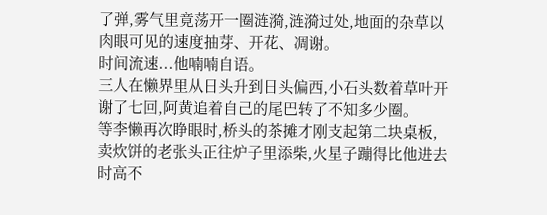了弹,雾气里竟荡开一圈涟漪,涟漪过处,地面的杂草以肉眼可见的速度抽芽、开花、凋谢。
时间流速...他喃喃自语。
三人在懒界里从日头升到日头偏西,小石头数着草叶开谢了七回,阿黄追着自己的尾巴转了不知多少圈。
等李懒再次睁眼时,桥头的茶摊才刚支起第二块桌板,卖炊饼的老张头正往炉子里添柴,火星子蹦得比他进去时高不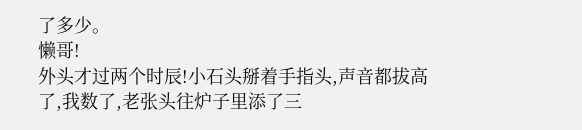了多少。
懒哥!
外头才过两个时辰!小石头掰着手指头,声音都拔高了,我数了,老张头往炉子里添了三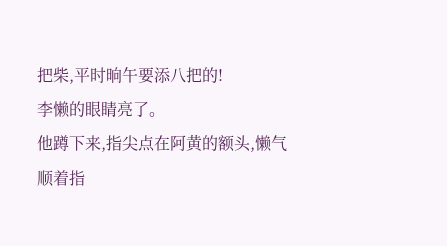把柴,平时晌午要添八把的!
李懒的眼睛亮了。
他蹲下来,指尖点在阿黄的额头,懒气顺着指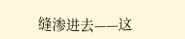缝渗进去——这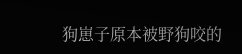狗崽子原本被野狗咬的